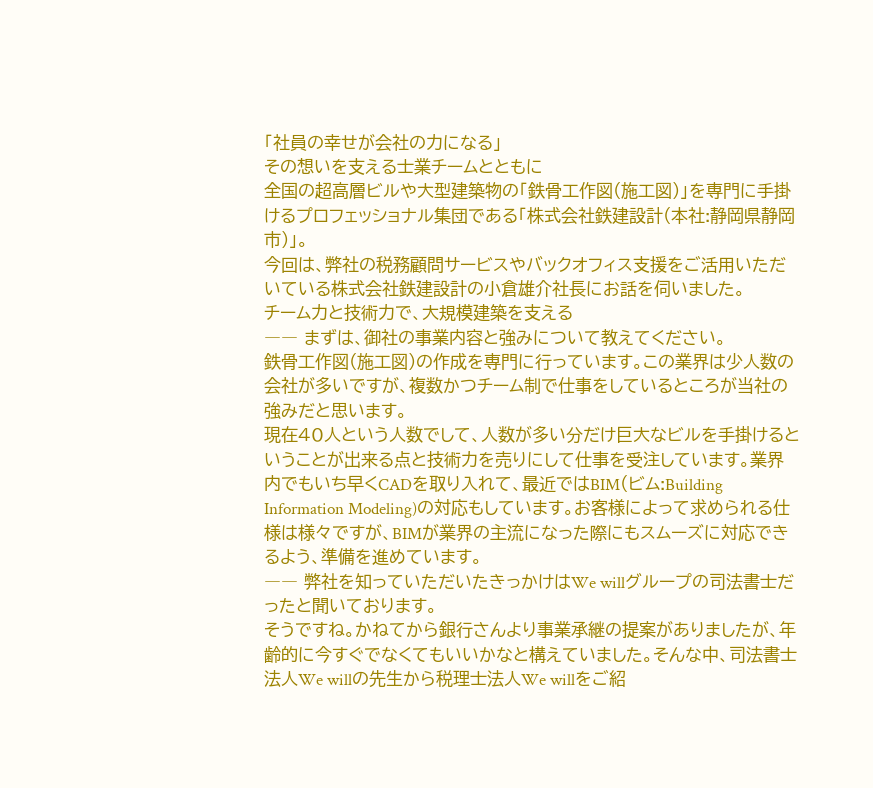「社員の幸せが会社の力になる」
その想いを支える士業チームとともに
全国の超高層ビルや大型建築物の「鉄骨工作図(施工図)」を専門に手掛けるプロフェッショナル集団である「株式会社鉄建設計(本社:静岡県静岡市)」。
今回は、弊社の税務顧問サービスやバックオフィス支援をご活用いただいている株式会社鉄建設計の小倉雄介社長にお話を伺いました。
チーム力と技術力で、大規模建築を支える
―― まずは、御社の事業内容と強みについて教えてください。
鉄骨工作図(施工図)の作成を専門に行っています。この業界は少人数の会社が多いですが、複数かつチーム制で仕事をしているところが当社の強みだと思います。
現在40人という人数でして、人数が多い分だけ巨大なビルを手掛けるということが出来る点と技術力を売りにして仕事を受注しています。業界内でもいち早くCADを取り入れて、最近ではBIM(ビム:Building Information Modeling)の対応もしています。お客様によって求められる仕様は様々ですが、BIMが業界の主流になった際にもスムーズに対応できるよう、準備を進めています。
―― 弊社を知っていただいたきっかけはWe willグループの司法書士だったと聞いております。
そうですね。かねてから銀行さんより事業承継の提案がありましたが、年齢的に今すぐでなくてもいいかなと構えていました。そんな中、司法書士法人We willの先生から税理士法人We willをご紹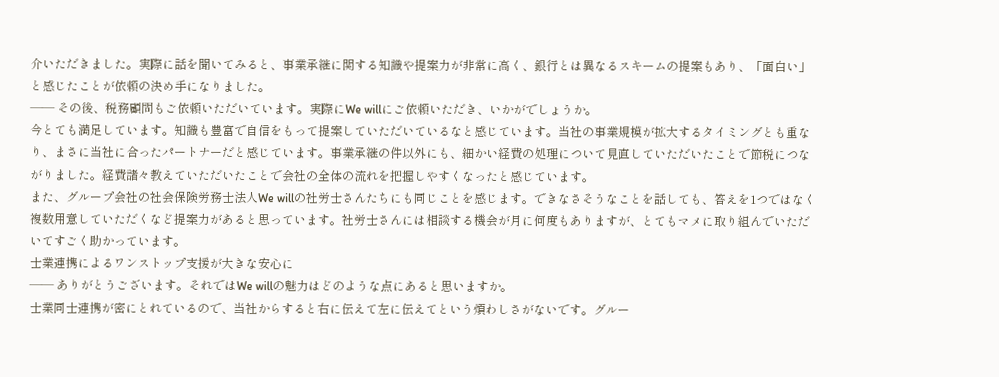介いただきました。実際に話を聞いてみると、事業承継に関する知識や提案力が非常に高く、銀行とは異なるスキームの提案もあり、「面白い」と感じたことが依頼の決め手になりました。
―― その後、税務顧問もご依頼いただいています。実際にWe willにご依頼いただき、いかがでしょうか。
今とても満足しています。知識も豊富で自信をもって提案していただいているなと感じています。当社の事業規模が拡大するタイミングとも重なり、まさに当社に合ったパートナーだと感じています。事業承継の件以外にも、細かい経費の処理について見直していただいたことで節税につながりました。経費諸々教えていただいたことで会社の全体の流れを把握しやすくなったと感じています。
また、グループ会社の社会保険労務士法人We willの社労士さんたちにも同じことを感じます。できなさそうなことを話しても、答えを1つではなく複数用意していただくなど提案力があると思っています。社労士さんには相談する機会が月に何度もありますが、とてもマメに取り組んでいただいてすごく助かっています。
士業連携によるワンストップ支援が大きな安心に
―― ありがとうございます。それではWe willの魅力はどのような点にあると思いますか。
士業同士連携が密にとれているので、当社からすると右に伝えて左に伝えてという煩わしさがないです。グルー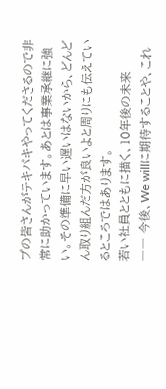プの皆さんがテキパキやってくださるので非常に助かっています。あとは事業承継に強い。その準備に早い遅いはないから、どんどん取り組んだ方が良いよと周りにも伝えているところではあります。
若い社員とともに描く、10年後の未来
―― 今後、We willに期待することや、これ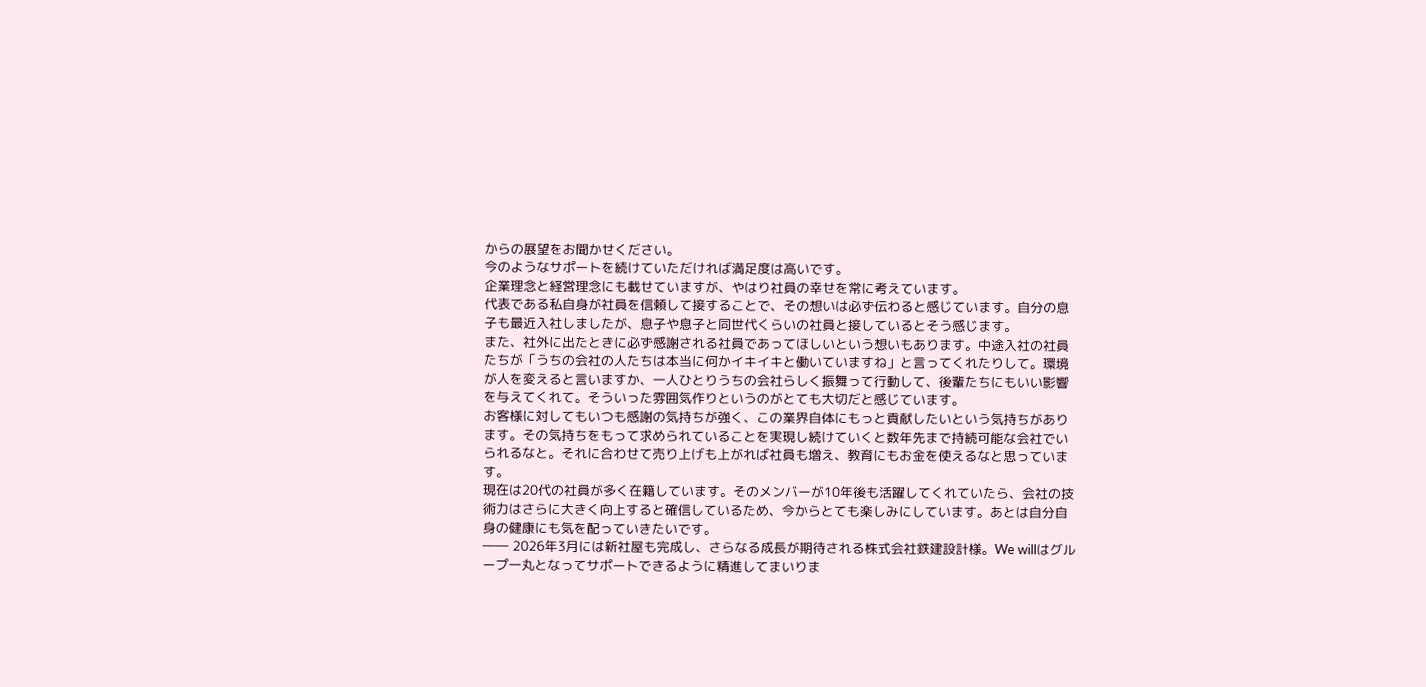からの展望をお聞かせください。
今のようなサポートを続けていただければ満足度は高いです。
企業理念と経営理念にも載せていますが、やはり社員の幸せを常に考えています。
代表である私自身が社員を信頼して接することで、その想いは必ず伝わると感じています。自分の息子も最近入社しましたが、息子や息子と同世代くらいの社員と接しているとそう感じます。
また、社外に出たときに必ず感謝される社員であってほしいという想いもあります。中途入社の社員たちが「うちの会社の人たちは本当に何かイキイキと働いていますね」と言ってくれたりして。環境が人を変えると言いますか、一人ひとりうちの会社らしく振舞って行動して、後輩たちにもいい影響を与えてくれて。そういった雰囲気作りというのがとても大切だと感じています。
お客様に対してもいつも感謝の気持ちが強く、この業界自体にもっと貢献したいという気持ちがあります。その気持ちをもって求められていることを実現し続けていくと数年先まで持続可能な会社でいられるなと。それに合わせて売り上げも上がれば社員も増え、教育にもお金を使えるなと思っています。
現在は20代の社員が多く在籍しています。そのメンバーが10年後も活躍してくれていたら、会社の技術力はさらに大きく向上すると確信しているため、今からとても楽しみにしています。あとは自分自身の健康にも気を配っていきたいです。
―― 2026年3月には新社屋も完成し、さらなる成長が期待される株式会社鉄建設計様。We willはグループ一丸となってサポートできるように精進してまいりま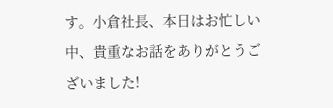す。小倉社長、本日はお忙しい中、貴重なお話をありがとうございました!